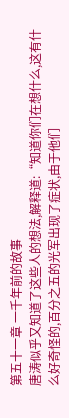第五十一章 一千年前的故事
唐涛似乎又知道了这些人的想法,解释道:“知道你们在想什么,这有什么好奇怪的,百分之五的光军出现了症状,由于他们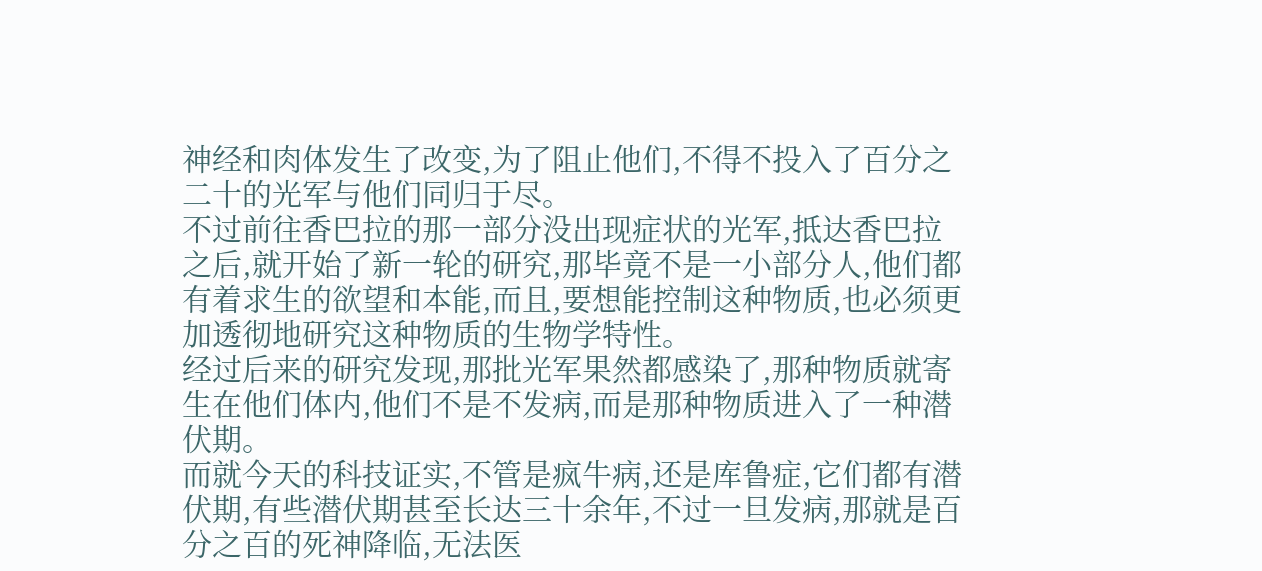神经和肉体发生了改变,为了阻止他们,不得不投入了百分之二十的光军与他们同归于尽。
不过前往香巴拉的那一部分没出现症状的光军,抵达香巴拉之后,就开始了新一轮的研究,那毕竟不是一小部分人,他们都有着求生的欲望和本能,而且,要想能控制这种物质,也必须更加透彻地研究这种物质的生物学特性。
经过后来的研究发现,那批光军果然都感染了,那种物质就寄生在他们体内,他们不是不发病,而是那种物质进入了一种潜伏期。
而就今天的科技证实,不管是疯牛病,还是库鲁症,它们都有潜伏期,有些潜伏期甚至长达三十余年,不过一旦发病,那就是百分之百的死神降临,无法医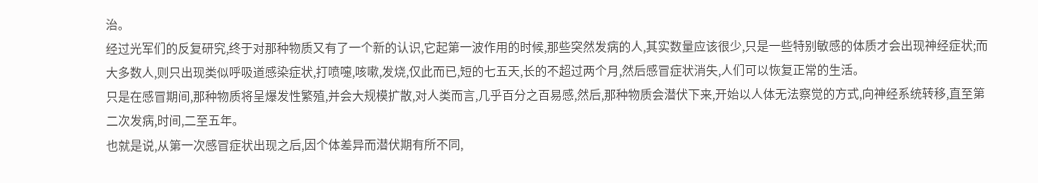治。
经过光军们的反复研究,终于对那种物质又有了一个新的认识,它起第一波作用的时候,那些突然发病的人,其实数量应该很少,只是一些特别敏感的体质才会出现神经症状;而大多数人,则只出现类似呼吸道感染症状,打喷嚏,咳嗽,发烧,仅此而已,短的七五天,长的不超过两个月,然后感冒症状消失,人们可以恢复正常的生活。
只是在感冒期间,那种物质将呈爆发性繁殖,并会大规模扩散,对人类而言,几乎百分之百易感,然后,那种物质会潜伏下来,开始以人体无法察觉的方式,向神经系统转移,直至第二次发病,时间,二至五年。
也就是说,从第一次感冒症状出现之后,因个体差异而潜伏期有所不同,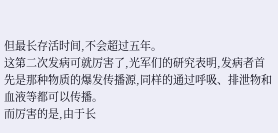但最长存活时间,不会超过五年。
这第二次发病可就厉害了,光军们的研究表明,发病者首先是那种物质的爆发传播源,同样的通过呼吸、排泄物和血液等都可以传播。
而厉害的是,由于长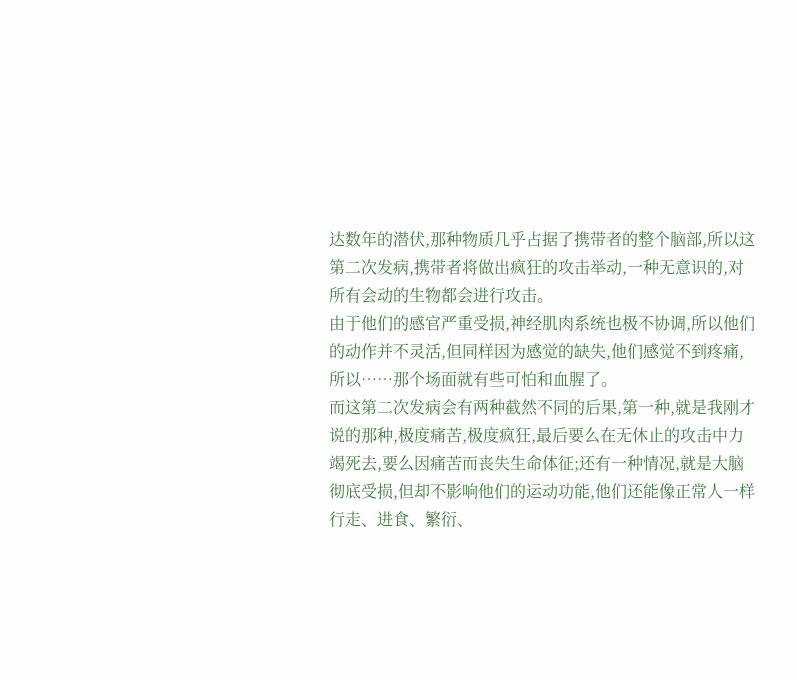达数年的潜伏,那种物质几乎占据了携带者的整个脑部,所以这第二次发病,携带者将做出疯狂的攻击举动,一种无意识的,对所有会动的生物都会进行攻击。
由于他们的感官严重受损,神经肌肉系统也极不协调,所以他们的动作并不灵活,但同样因为感觉的缺失,他们感觉不到疼痛,所以……那个场面就有些可怕和血腥了。
而这第二次发病会有两种截然不同的后果,第一种,就是我刚才说的那种,极度痛苦,极度疯狂,最后要么在无休止的攻击中力竭死去,要么因痛苦而丧失生命体征;还有一种情况,就是大脑彻底受损,但却不影响他们的运动功能,他们还能像正常人一样行走、进食、繁衍、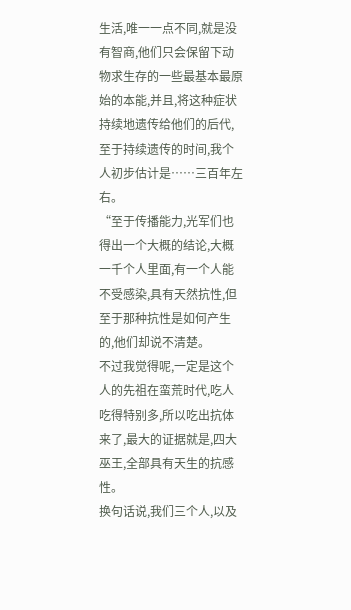生活,唯一一点不同,就是没有智商,他们只会保留下动物求生存的一些最基本最原始的本能,并且,将这种症状持续地遗传给他们的后代,至于持续遗传的时间,我个人初步估计是……三百年左右。
“至于传播能力,光军们也得出一个大概的结论,大概一千个人里面,有一个人能不受感染,具有天然抗性,但至于那种抗性是如何产生的,他们却说不清楚。
不过我觉得呢,一定是这个人的先祖在蛮荒时代,吃人吃得特别多,所以吃出抗体来了,最大的证据就是,四大巫王,全部具有天生的抗感性。
换句话说,我们三个人,以及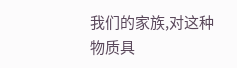我们的家族,对这种物质具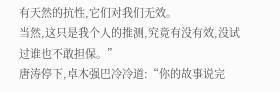有天然的抗性,它们对我们无效。
当然,这只是我个人的推测,究竟有没有效,没试过谁也不敢担保。”
唐涛停下,卓木强巴冷冷道:“你的故事说完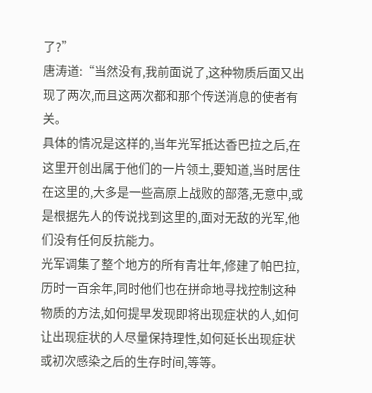了?”
唐涛道:“当然没有,我前面说了,这种物质后面又出现了两次,而且这两次都和那个传送消息的使者有关。
具体的情况是这样的,当年光军抵达香巴拉之后,在这里开创出属于他们的一片领土,要知道,当时居住在这里的,大多是一些高原上战败的部落,无意中,或是根据先人的传说找到这里的,面对无敌的光军,他们没有任何反抗能力。
光军调集了整个地方的所有青壮年,修建了帕巴拉,历时一百余年,同时他们也在拼命地寻找控制这种物质的方法,如何提早发现即将出现症状的人,如何让出现症状的人尽量保持理性,如何延长出现症状或初次感染之后的生存时间,等等。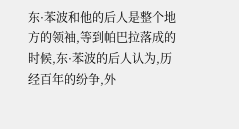东·苯波和他的后人是整个地方的领袖,等到帕巴拉落成的时候,东·苯波的后人认为,历经百年的纷争,外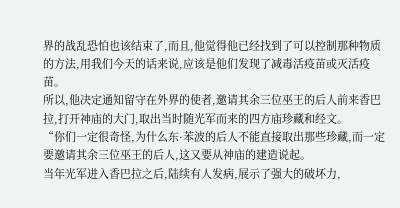界的战乱恐怕也该结束了,而且,他觉得他已经找到了可以控制那种物质的方法,用我们今天的话来说,应该是他们发现了减毒活疫苗或灭活疫苗。
所以,他决定通知留守在外界的使者,邀请其余三位巫王的后人前来香巴拉,打开神庙的大门,取出当时随光军而来的四方庙珍藏和经文。
“你们一定很奇怪,为什么东·苯波的后人不能直接取出那些珍藏,而一定要邀请其余三位巫王的后人,这又要从神庙的建造说起。
当年光军进入香巴拉之后,陆续有人发病,展示了强大的破坏力,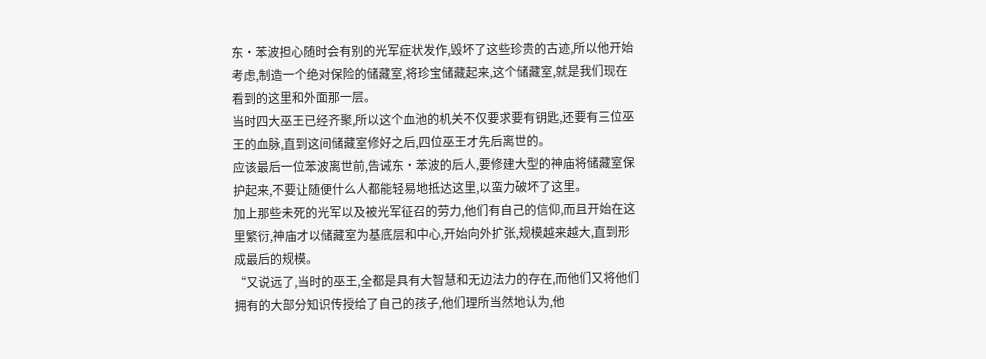东·苯波担心随时会有别的光军症状发作,毁坏了这些珍贵的古迹,所以他开始考虑,制造一个绝对保险的储藏室,将珍宝储藏起来,这个储藏室,就是我们现在看到的这里和外面那一层。
当时四大巫王已经齐聚,所以这个血池的机关不仅要求要有钥匙,还要有三位巫王的血脉,直到这间储藏室修好之后,四位巫王才先后离世的。
应该最后一位苯波离世前,告诫东·苯波的后人,要修建大型的神庙将储藏室保护起来,不要让随便什么人都能轻易地抵达这里,以蛮力破坏了这里。
加上那些未死的光军以及被光军征召的劳力,他们有自己的信仰,而且开始在这里繁衍,神庙才以储藏室为基底层和中心,开始向外扩张,规模越来越大,直到形成最后的规模。
“又说远了,当时的巫王,全都是具有大智慧和无边法力的存在,而他们又将他们拥有的大部分知识传授给了自己的孩子,他们理所当然地认为,他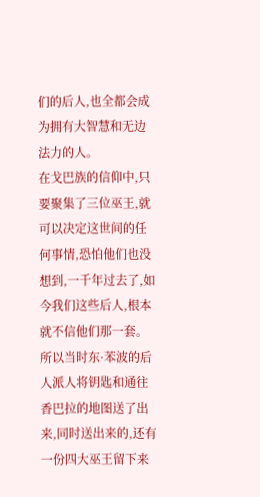们的后人,也全都会成为拥有大智慧和无边法力的人。
在戈巴族的信仰中,只要聚集了三位巫王,就可以决定这世间的任何事情,恐怕他们也没想到,一千年过去了,如今我们这些后人,根本就不信他们那一套。
所以当时东·苯波的后人派人将钥匙和通往香巴拉的地图送了出来,同时送出来的,还有一份四大巫王留下来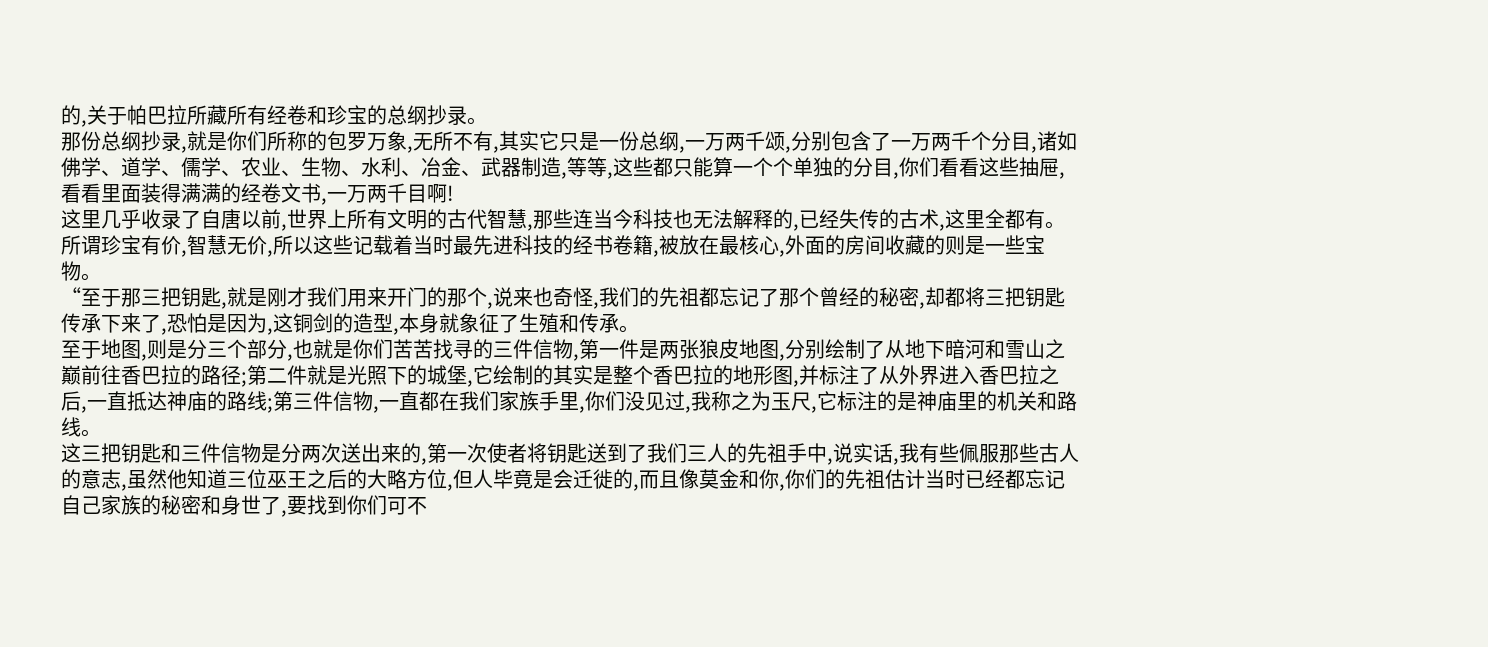的,关于帕巴拉所藏所有经卷和珍宝的总纲抄录。
那份总纲抄录,就是你们所称的包罗万象,无所不有,其实它只是一份总纲,一万两千颂,分别包含了一万两千个分目,诸如佛学、道学、儒学、农业、生物、水利、冶金、武器制造,等等,这些都只能算一个个单独的分目,你们看看这些抽屉,看看里面装得满满的经卷文书,一万两千目啊!
这里几乎收录了自唐以前,世界上所有文明的古代智慧,那些连当今科技也无法解释的,已经失传的古术,这里全都有。
所谓珍宝有价,智慧无价,所以这些记载着当时最先进科技的经书卷籍,被放在最核心,外面的房间收藏的则是一些宝物。
“至于那三把钥匙,就是刚才我们用来开门的那个,说来也奇怪,我们的先祖都忘记了那个曾经的秘密,却都将三把钥匙传承下来了,恐怕是因为,这铜剑的造型,本身就象征了生殖和传承。
至于地图,则是分三个部分,也就是你们苦苦找寻的三件信物,第一件是两张狼皮地图,分别绘制了从地下暗河和雪山之巅前往香巴拉的路径;第二件就是光照下的城堡,它绘制的其实是整个香巴拉的地形图,并标注了从外界进入香巴拉之后,一直抵达神庙的路线;第三件信物,一直都在我们家族手里,你们没见过,我称之为玉尺,它标注的是神庙里的机关和路线。
这三把钥匙和三件信物是分两次送出来的,第一次使者将钥匙送到了我们三人的先祖手中,说实话,我有些佩服那些古人的意志,虽然他知道三位巫王之后的大略方位,但人毕竟是会迁徙的,而且像莫金和你,你们的先祖估计当时已经都忘记自己家族的秘密和身世了,要找到你们可不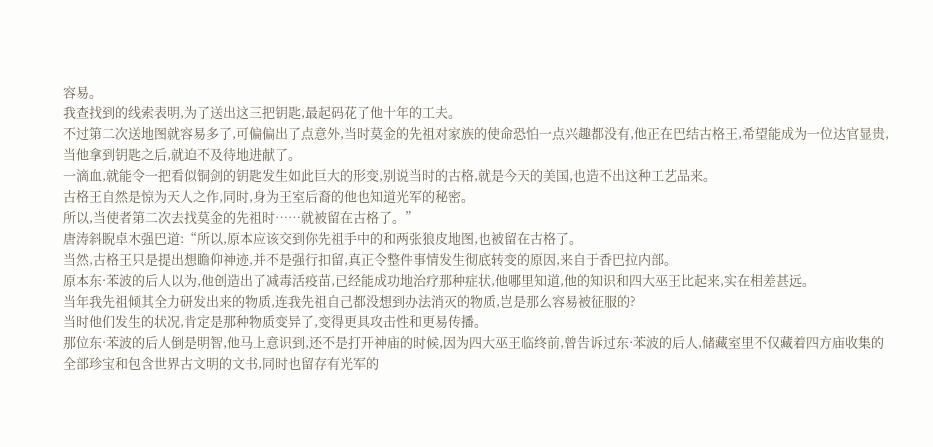容易。
我查找到的线索表明,为了送出这三把钥匙,最起码花了他十年的工夫。
不过第二次送地图就容易多了,可偏偏出了点意外,当时莫金的先祖对家族的使命恐怕一点兴趣都没有,他正在巴结古格王,希望能成为一位达官显贵,当他拿到钥匙之后,就迫不及待地进献了。
一滴血,就能令一把看似铜剑的钥匙发生如此巨大的形变,别说当时的古格,就是今天的美国,也造不出这种工艺品来。
古格王自然是惊为天人之作,同时,身为王室后裔的他也知道光军的秘密。
所以,当使者第二次去找莫金的先祖时……就被留在古格了。”
唐涛斜睨卓木强巴道:“所以,原本应该交到你先祖手中的和两张狼皮地图,也被留在古格了。
当然,古格王只是提出想瞻仰神迹,并不是强行扣留,真正令整件事情发生彻底转变的原因,来自于香巴拉内部。
原本东·苯波的后人以为,他创造出了减毒活疫苗,已经能成功地治疗那种症状,他哪里知道,他的知识和四大巫王比起来,实在相差甚远。
当年我先祖倾其全力研发出来的物质,连我先祖自己都没想到办法消灭的物质,岂是那么容易被征服的?
当时他们发生的状况,肯定是那种物质变异了,变得更具攻击性和更易传播。
那位东·苯波的后人倒是明智,他马上意识到,还不是打开神庙的时候,因为四大巫王临终前,曾告诉过东·苯波的后人,储藏室里不仅藏着四方庙收集的全部珍宝和包含世界古文明的文书,同时也留存有光军的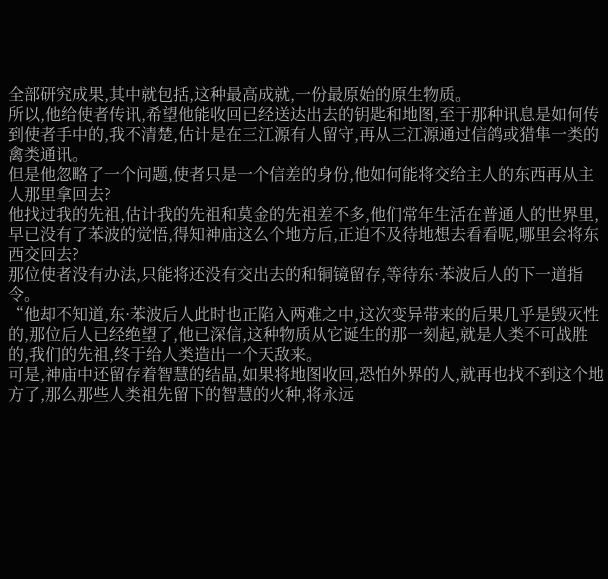全部研究成果,其中就包括,这种最高成就,一份最原始的原生物质。
所以,他给使者传讯,希望他能收回已经送达出去的钥匙和地图,至于那种讯息是如何传到使者手中的,我不清楚,估计是在三江源有人留守,再从三江源通过信鸽或猎隼一类的禽类通讯。
但是他忽略了一个问题,使者只是一个信差的身份,他如何能将交给主人的东西再从主人那里拿回去?
他找过我的先祖,估计我的先祖和莫金的先祖差不多,他们常年生活在普通人的世界里,早已没有了苯波的觉悟,得知神庙这么个地方后,正迫不及待地想去看看呢,哪里会将东西交回去?
那位使者没有办法,只能将还没有交出去的和铜镜留存,等待东·苯波后人的下一道指令。
“他却不知道,东·苯波后人此时也正陷入两难之中,这次变异带来的后果几乎是毁灭性的,那位后人已经绝望了,他已深信,这种物质从它诞生的那一刻起,就是人类不可战胜的,我们的先祖,终于给人类造出一个天敌来。
可是,神庙中还留存着智慧的结晶,如果将地图收回,恐怕外界的人,就再也找不到这个地方了,那么那些人类祖先留下的智慧的火种,将永远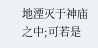地湮灭于神庙之中;可若是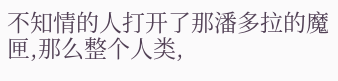不知情的人打开了那潘多拉的魔匣,那么整个人类,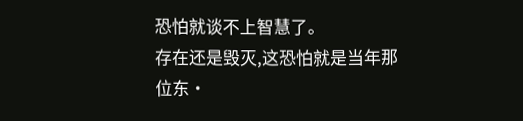恐怕就谈不上智慧了。
存在还是毁灭,这恐怕就是当年那位东·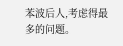苯波后人,考虑得最多的问题。